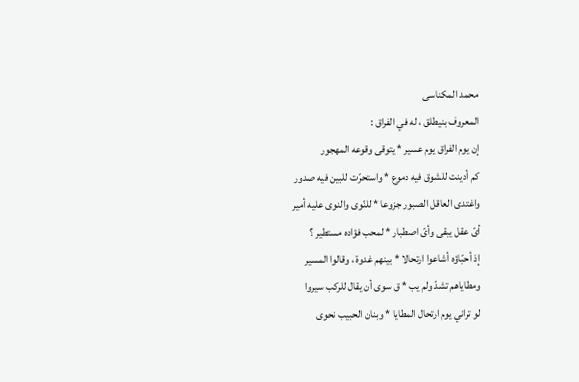محمد المكناسى
المعروف بنيطلق ، له في الفراق :
إن يوم الفراق يوم عسير * يتوقى وقوعه المهجور
كم أدينت للشوق فيه دموع * واستحرّت للبين فيه صدور
واغتدى العاقل الصبور جزوعا * للنّوى والنوى عليه أمير
أىّ عقل يبقى وأىّ اصطبار * لمحب فؤاده مستطير ؟
إذ أحبّاؤه أشاعوا ارتحالا * بينهم غدوة ، وقالوا المسير
ومطاياهم تشدّ ولم يب * ق سوى أن يقال للركب سيروا
لو تراني يوم ارتحال المطايا * وبنان الحبيب نحوى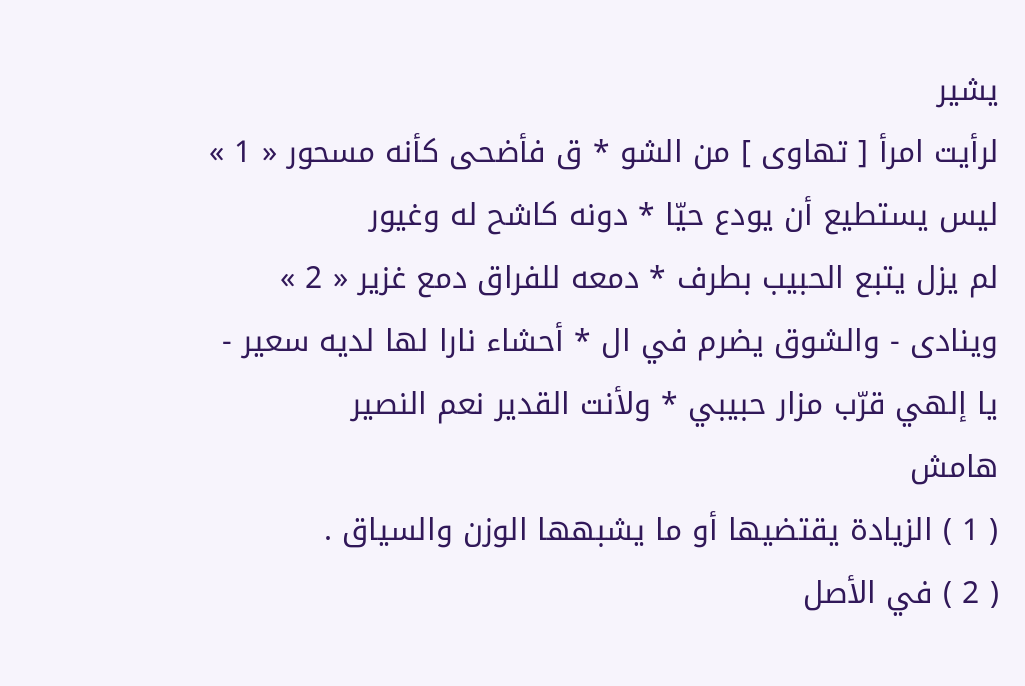يشير
لرأيت امرأ [ تهاوى ] من الشو * ق فأضحى كأنه مسحور « 1 »
ليس يستطيع أن يودع حيّا * دونه كاشح له وغيور
لم يزل يتبع الحبيب بطرف * دمعه للفراق دمع غزير « 2 »
وينادى - والشوق يضرم في ال * أحشاء نارا لها لديه سعير -
يا إلهي قرّب مزار حبيبي * ولأنت القدير نعم النصير
هامش
( 1 ) الزيادة يقتضيها أو ما يشبهها الوزن والسياق .
( 2 ) في الأصل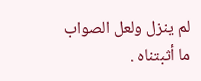لم ينزل ولعل الصواب ما أثبتناه .